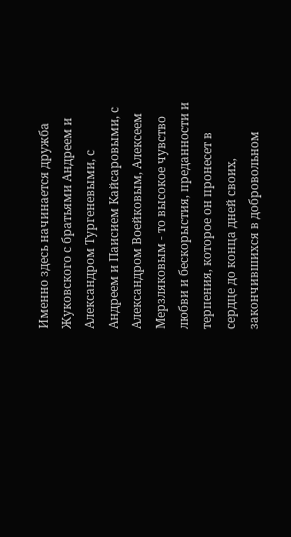Именно здесь начинается дружба Жуковского с братьями Андреем и Александром Тургеневыми, с Андреем и Паисием Кайсаровыми, с Александром Воейковым, Алексеем Мерзляковым - то высокое чувство любви и бескорыстия, преданности и терпения, которое он пронесет в сердце до конца дней своих, закончившихся в добровольном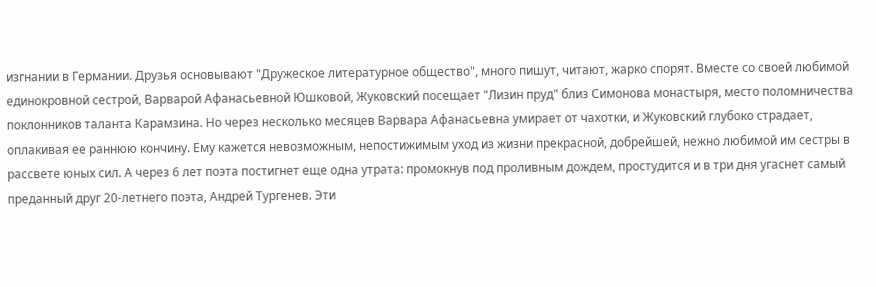изгнании в Германии. Друзья основывают "Дружеское литературное общество", много пишут, читают, жарко спорят. Вместе со своей любимой единокровной сестрой, Варварой Афанасьевной Юшковой, Жуковский посещает "Лизин пруд" близ Симонова монастыря, место поломничества поклонников таланта Карамзина. Но через несколько месяцев Варвара Афанасьевна умирает от чахотки, и Жуковский глубоко страдает, оплакивая ее раннюю кончину. Ему кажется невозможным, непостижимым уход из жизни прекрасной, добрейшей, нежно любимой им сестры в рассвете юных сил. А через 6 лет поэта постигнет еще одна утрата: промокнув под проливным дождем, простудится и в три дня угаснет самый преданный друг 20-летнего поэта, Андрей Тургенев. Эти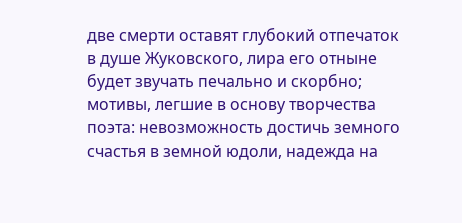две смерти оставят глубокий отпечаток в душе Жуковского, лира его отныне будет звучать печально и скорбно; мотивы, легшие в основу творчества поэта: невозможность достичь земного счастья в земной юдоли, надежда на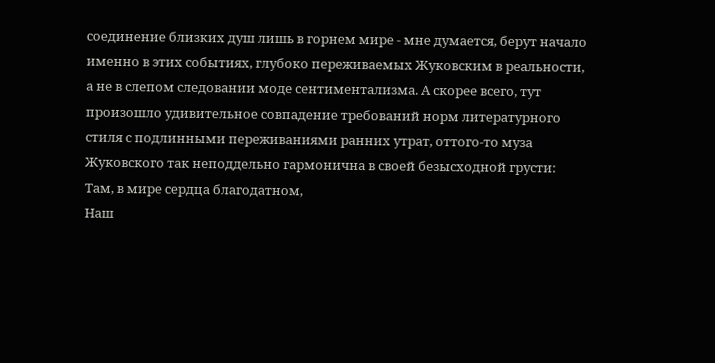соединение близких душ лишь в горнем мире - мне думается, берут начало именно в этих событиях, глубоко переживаемых Жуковским в реальности, а не в слепом следовании моде сентиментализма. А скорее всего, тут произошло удивительное совпадение требований норм литературного стиля с подлинными переживаниями ранних утрат, оттого-то муза Жуковского так неподдельно гармонична в своей безысходной грусти:
Там, в мире сердца благодатном,
Наш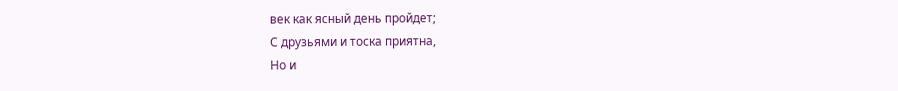век как ясный день пройдет;
С друзьями и тоска приятна,
Но и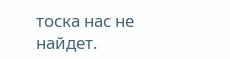тоска нас не найдет.